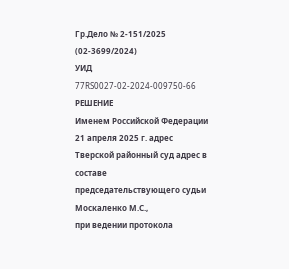Гр.Дело № 2-151/2025 (02-3699/2024)
УИД 77RS0027-02-2024-009750-66
РЕШЕНИЕ
Именем Российской Федерации
21 апреля 2025 г. адрес
Тверской районный суд адрес в составе
председательствующего судьи Москаленко М.С.,
при ведении протокола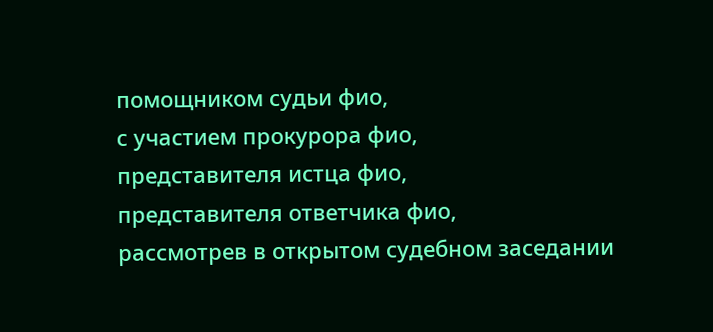помощником судьи фио,
с участием прокурора фио,
представителя истца фио,
представителя ответчика фио,
рассмотрев в открытом судебном заседании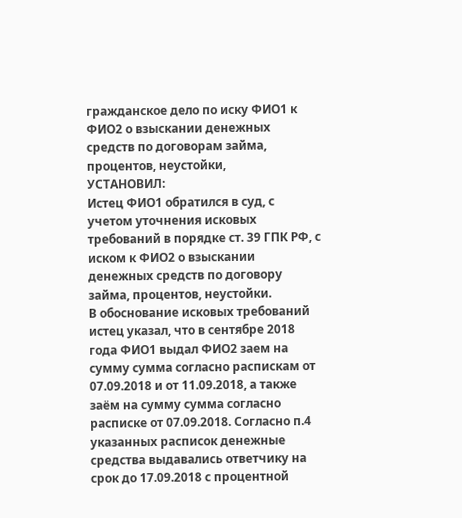гражданское дело по иску ФИО1 к ФИО2 о взыскании денежных средств по договорам займа, процентов, неустойки,
УСТАНОВИЛ:
Истец ФИО1 обратился в суд, с учетом уточнения исковых требований в порядке ст. 39 ГПК РФ, с иском к ФИО2 о взыскании денежных средств по договору займа, процентов, неустойки.
В обоснование исковых требований истец указал, что в сентябре 2018 года ФИО1 выдал ФИО2 заем на сумму сумма согласно распискам от 07.09.2018 и от 11.09.2018, а также заём на сумму сумма согласно расписке от 07.09.2018. Согласно п.4 указанных расписок денежные средства выдавались ответчику на срок до 17.09.2018 с процентной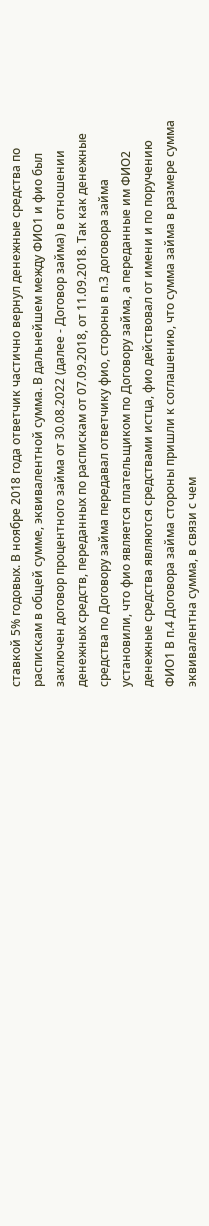ставкой 5% годовых. В ноябре 2018 года ответчик частично вернул денежные средства по распискам в общей сумме, эквивалентной сумма. В дальнейшем между ФИО1 и фио был заключен договор процентного займа от 30.08.2022 (далее - Договор займа) в отношении денежных средств, переданных по распискам от 07.09.2018, от 11.09.2018. Так как денежные средства по Договору займа передавал ответчику фио, стороны в п.3 договора займа установили, что фио является плательщиком по Договору займа, а переданные им ФИО2 денежные средства являются средствами истца, фио действовал от имени и по поручению ФИО1 В п.4 Договора займа стороны пришли к соглашению, что сумма займа в размере сумма эквивалентна сумма, в связи с чем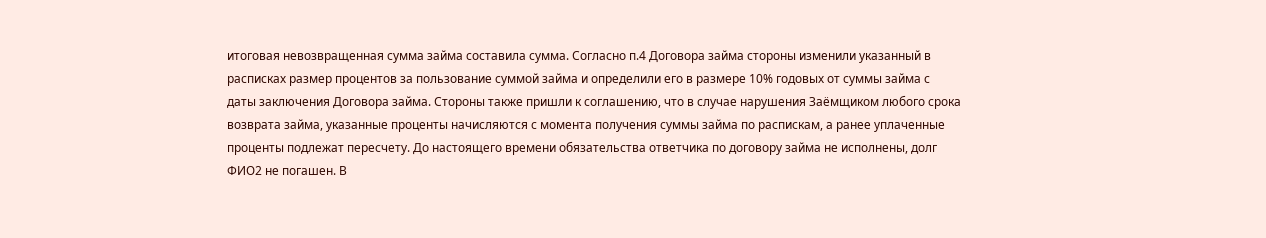итоговая невозвращенная сумма займа составила сумма. Согласно п.4 Договора займа стороны изменили указанный в расписках размер процентов за пользование суммой займа и определили его в размере 10% годовых от суммы займа с даты заключения Договора займа. Стороны также пришли к соглашению, что в случае нарушения Заёмщиком любого срока возврата займа, указанные проценты начисляются с момента получения суммы займа по распискам, а ранее уплаченные проценты подлежат пересчету. До настоящего времени обязательства ответчика по договору займа не исполнены, долг ФИО2 не погашен. В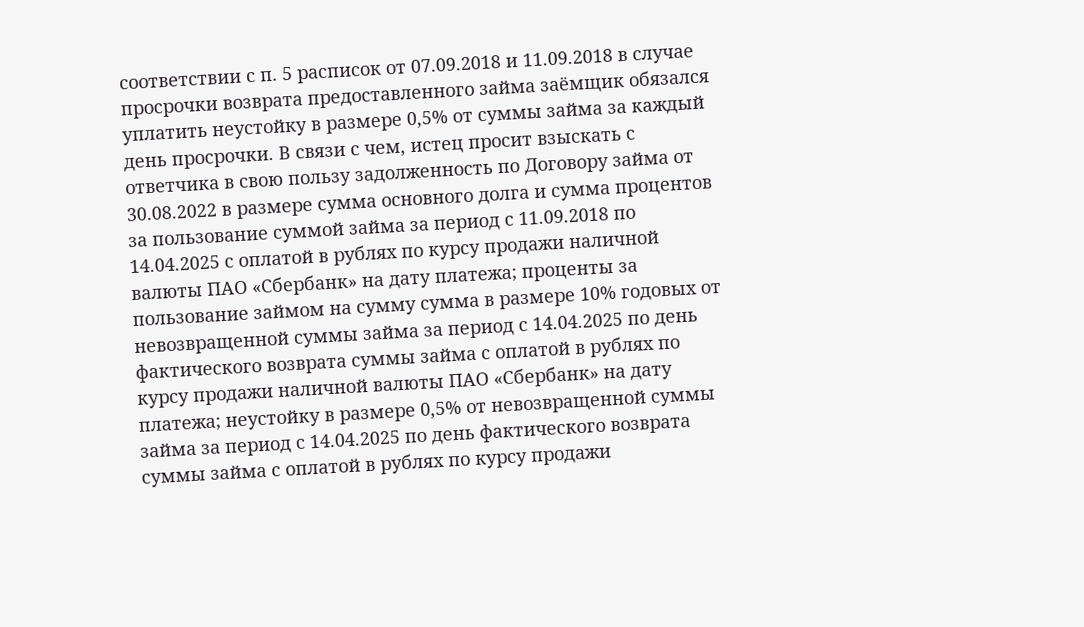соответствии с п. 5 расписок от 07.09.2018 и 11.09.2018 в случае просрочки возврата предоставленного займа заёмщик обязался уплатить неустойку в размере 0,5% от суммы займа за каждый день просрочки. В связи с чем, истец просит взыскать с ответчика в свою пользу задолженность по Договору займа от 30.08.2022 в размере сумма основного долга и сумма процентов за пользование суммой займа за период с 11.09.2018 по 14.04.2025 с оплатой в рублях по курсу продажи наличной валюты ПАО «Сбербанк» на дату платежа; проценты за пользование займом на сумму сумма в размере 10% годовых от невозвращенной суммы займа за период с 14.04.2025 по день фактического возврата суммы займа с оплатой в рублях по курсу продажи наличной валюты ПАО «Сбербанк» на дату платежа; неустойку в размере 0,5% от невозвращенной суммы займа за период с 14.04.2025 по день фактического возврата суммы займа с оплатой в рублях по курсу продажи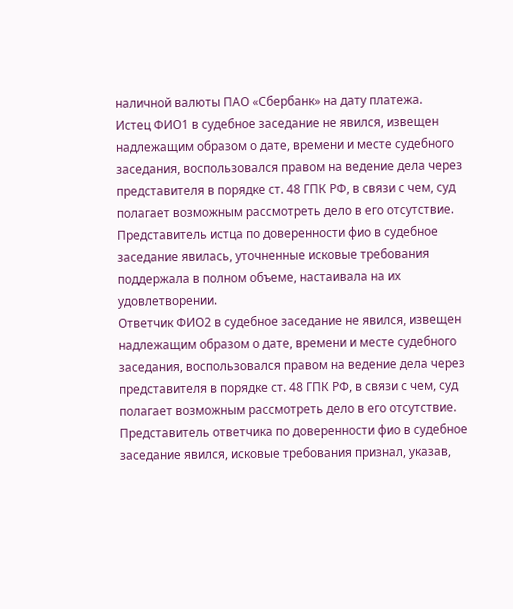наличной валюты ПАО «Сбербанк» на дату платежа.
Истец ФИО1 в судебное заседание не явился, извещен надлежащим образом о дате, времени и месте судебного заседания, воспользовался правом на ведение дела через представителя в порядке ст. 48 ГПК РФ, в связи с чем, суд полагает возможным рассмотреть дело в его отсутствие.
Представитель истца по доверенности фио в судебное заседание явилась, уточненные исковые требования поддержала в полном объеме, настаивала на их удовлетворении.
Ответчик ФИО2 в судебное заседание не явился, извещен надлежащим образом о дате, времени и месте судебного заседания, воспользовался правом на ведение дела через представителя в порядке ст. 48 ГПК РФ, в связи с чем, суд полагает возможным рассмотреть дело в его отсутствие.
Представитель ответчика по доверенности фио в судебное заседание явился, исковые требования признал, указав,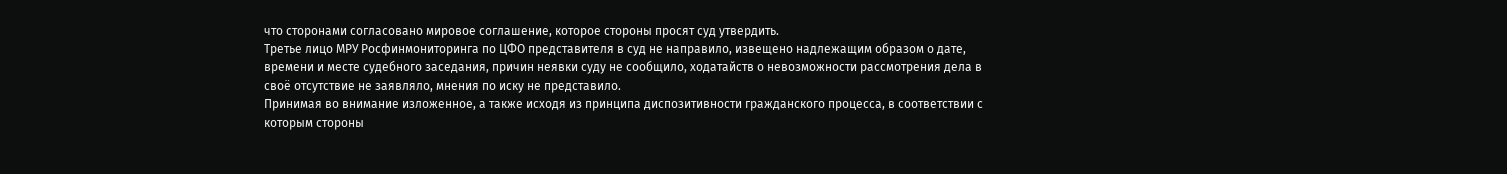что сторонами согласовано мировое соглашение, которое стороны просят суд утвердить.
Третье лицо МРУ Росфинмониторинга по ЦФО представителя в суд не направило, извещено надлежащим образом о дате, времени и месте судебного заседания, причин неявки суду не сообщило, ходатайств о невозможности рассмотрения дела в своё отсутствие не заявляло, мнения по иску не представило.
Принимая во внимание изложенное, а также исходя из принципа диспозитивности гражданского процесса, в соответствии с которым стороны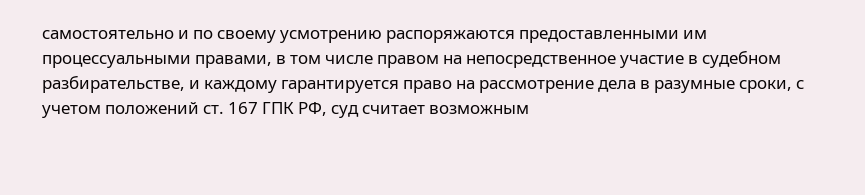самостоятельно и по своему усмотрению распоряжаются предоставленными им процессуальными правами, в том числе правом на непосредственное участие в судебном разбирательстве, и каждому гарантируется право на рассмотрение дела в разумные сроки, с учетом положений ст. 167 ГПК РФ, суд считает возможным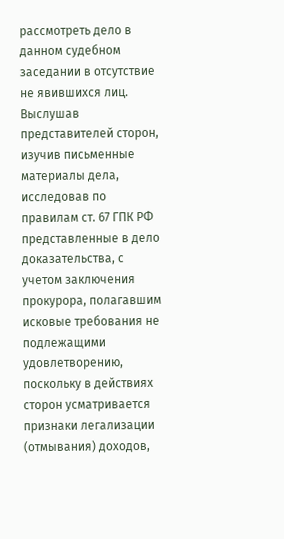рассмотреть дело в данном судебном заседании в отсутствие не явившихся лиц.
Выслушав представителей сторон, изучив письменные материалы дела, исследовав по правилам ст. 67 ГПК РФ представленные в дело доказательства, с учетом заключения прокурора, полагавшим исковые требования не подлежащими удовлетворению, поскольку в действиях сторон усматривается признаки легализации (отмывания) доходов,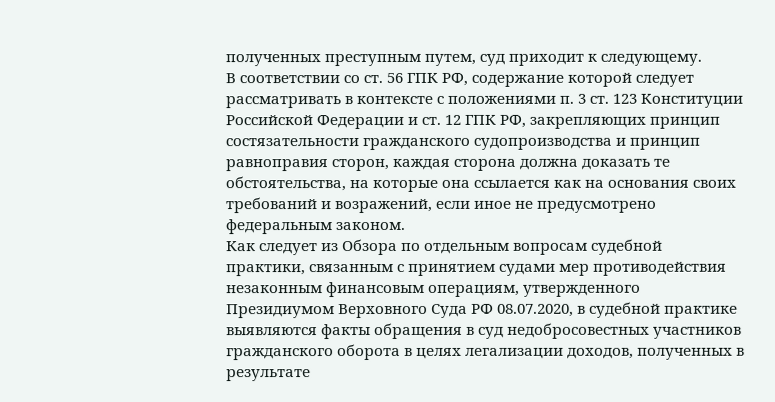полученных преступным путем, суд приходит к следующему.
В соответствии со ст. 56 ГПК РФ, содержание которой следует рассматривать в контексте с положениями п. 3 ст. 123 Конституции Российской Федерации и ст. 12 ГПК РФ, закрепляющих принцип состязательности гражданского судопроизводства и принцип равноправия сторон, каждая сторона должна доказать те обстоятельства, на которые она ссылается как на основания своих требований и возражений, если иное не предусмотрено федеральным законом.
Как следует из Обзора по отдельным вопросам судебной практики, связанным с принятием судами мер противодействия незаконным финансовым операциям, утвержденного Президиумом Верховного Суда РФ 08.07.2020, в судебной практике выявляются факты обращения в суд недобросовестных участников гражданского оборота в целях легализации доходов, полученных в результате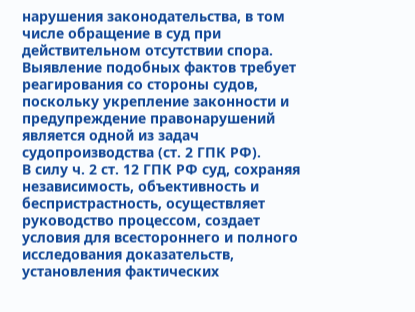нарушения законодательства, в том числе обращение в суд при действительном отсутствии спора.
Выявление подобных фактов требует реагирования со стороны судов, поскольку укрепление законности и предупреждение правонарушений является одной из задач судопроизводства (ст. 2 ГПК РФ).
В силу ч. 2 ст. 12 ГПК РФ суд, сохраняя независимость, объективность и беспристрастность, осуществляет руководство процессом, создает условия для всестороннего и полного исследования доказательств, установления фактических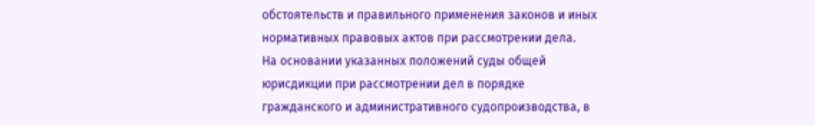обстоятельств и правильного применения законов и иных нормативных правовых актов при рассмотрении дела.
На основании указанных положений суды общей юрисдикции при рассмотрении дел в порядке гражданского и административного судопроизводства, в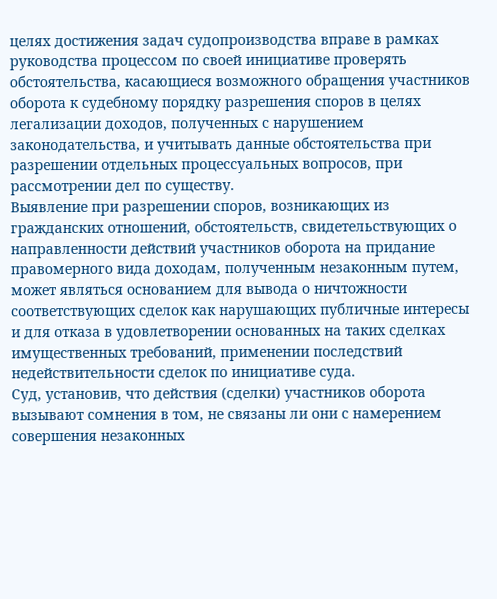целях достижения задач судопроизводства вправе в рамках руководства процессом по своей инициативе проверять обстоятельства, касающиеся возможного обращения участников оборота к судебному порядку разрешения споров в целях легализации доходов, полученных с нарушением законодательства, и учитывать данные обстоятельства при разрешении отдельных процессуальных вопросов, при рассмотрении дел по существу.
Выявление при разрешении споров, возникающих из гражданских отношений, обстоятельств, свидетельствующих о направленности действий участников оборота на придание правомерного вида доходам, полученным незаконным путем, может являться основанием для вывода о ничтожности соответствующих сделок как нарушающих публичные интересы и для отказа в удовлетворении основанных на таких сделках имущественных требований, применении последствий недействительности сделок по инициативе суда.
Суд, установив, что действия (сделки) участников оборота вызывают сомнения в том, не связаны ли они с намерением совершения незаконных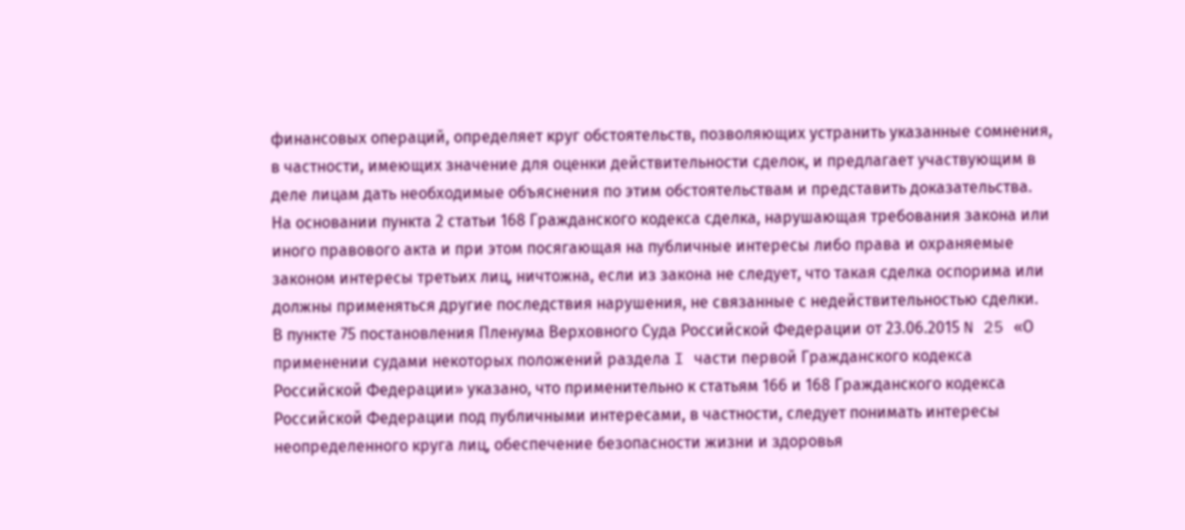финансовых операций, определяет круг обстоятельств, позволяющих устранить указанные сомнения, в частности, имеющих значение для оценки действительности сделок, и предлагает участвующим в деле лицам дать необходимые объяснения по этим обстоятельствам и представить доказательства. На основании пункта 2 статьи 168 Гражданского кодекса сделка, нарушающая требования закона или иного правового акта и при этом посягающая на публичные интересы либо права и охраняемые законом интересы третьих лиц, ничтожна, если из закона не следует, что такая сделка оспорима или должны применяться другие последствия нарушения, не связанные с недействительностью сделки.
В пункте 75 постановления Пленума Верховного Суда Российской Федерации от 23.06.2015 N 25 «О применении судами некоторых положений раздела I части первой Гражданского кодекса Российской Федерации» указано, что применительно к статьям 166 и 168 Гражданского кодекса Российской Федерации под публичными интересами, в частности, следует понимать интересы неопределенного круга лиц, обеспечение безопасности жизни и здоровья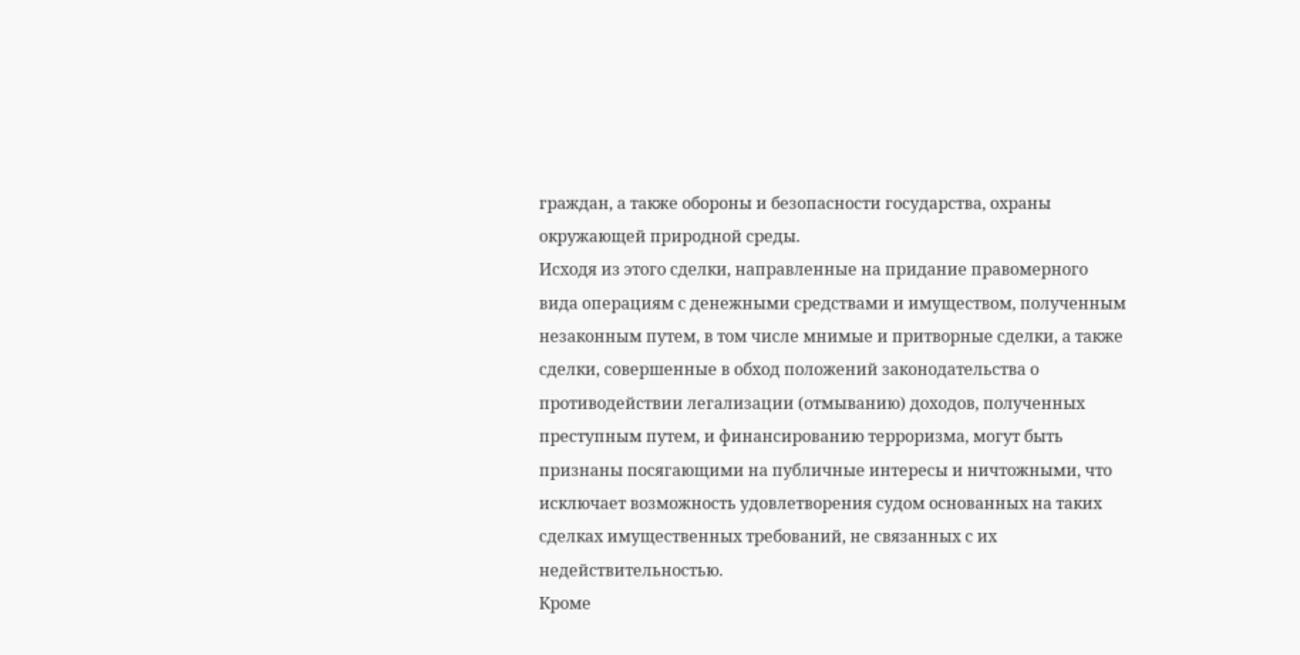граждан, а также обороны и безопасности государства, охраны окружающей природной среды.
Исходя из этого сделки, направленные на придание правомерного вида операциям с денежными средствами и имуществом, полученным незаконным путем, в том числе мнимые и притворные сделки, а также сделки, совершенные в обход положений законодательства о противодействии легализации (отмыванию) доходов, полученных преступным путем, и финансированию терроризма, могут быть признаны посягающими на публичные интересы и ничтожными, что исключает возможность удовлетворения судом основанных на таких сделках имущественных требований, не связанных с их недействительностью.
Кроме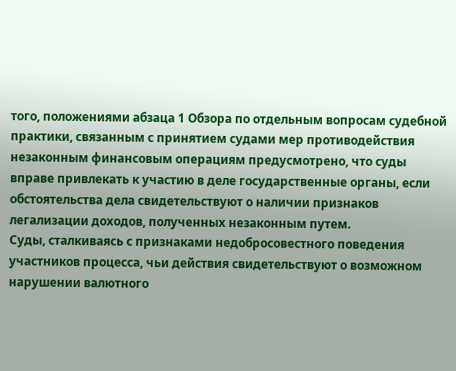того, положениями абзаца 1 Обзора по отдельным вопросам судебной практики, связанным с принятием судами мер противодействия незаконным финансовым операциям предусмотрено, что суды вправе привлекать к участию в деле государственные органы, если обстоятельства дела свидетельствуют о наличии признаков легализации доходов, полученных незаконным путем.
Суды, сталкиваясь с признаками недобросовестного поведения участников процесса, чьи действия свидетельствуют о возможном нарушении валютного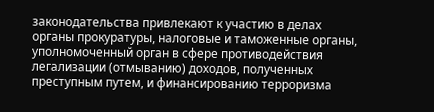законодательства привлекают к участию в делах органы прокуратуры, налоговые и таможенные органы, уполномоченный орган в сфере противодействия легализации (отмыванию) доходов, полученных преступным путем, и финансированию терроризма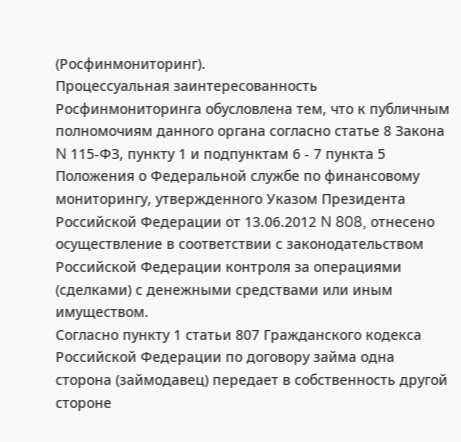(Росфинмониторинг).
Процессуальная заинтересованность Росфинмониторинга обусловлена тем, что к публичным полномочиям данного органа согласно статье 8 Закона N 115-ФЗ, пункту 1 и подпунктам 6 - 7 пункта 5 Положения о Федеральной службе по финансовому мониторингу, утвержденного Указом Президента Российской Федерации от 13.06.2012 N 808, отнесено осуществление в соответствии с законодательством Российской Федерации контроля за операциями (сделками) с денежными средствами или иным имуществом.
Согласно пункту 1 статьи 807 Гражданского кодекса Российской Федерации по договору займа одна сторона (займодавец) передает в собственность другой стороне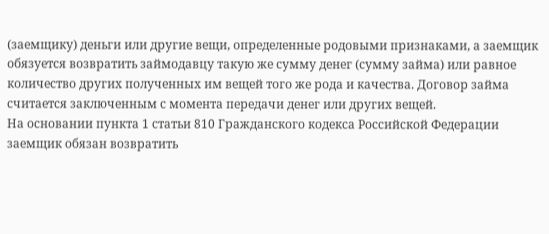(заемщику) деньги или другие вещи, определенные родовыми признаками, а заемщик обязуется возвратить займодавцу такую же сумму денег (сумму займа) или равное количество других полученных им вещей того же рода и качества. Договор займа считается заключенным с момента передачи денег или других вещей.
На основании пункта 1 статьи 810 Гражданского кодекса Российской Федерации заемщик обязан возвратить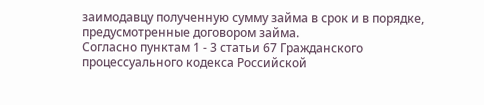заимодавцу полученную сумму займа в срок и в порядке, предусмотренные договором займа.
Согласно пунктам 1 - 3 статьи 67 Гражданского процессуального кодекса Российской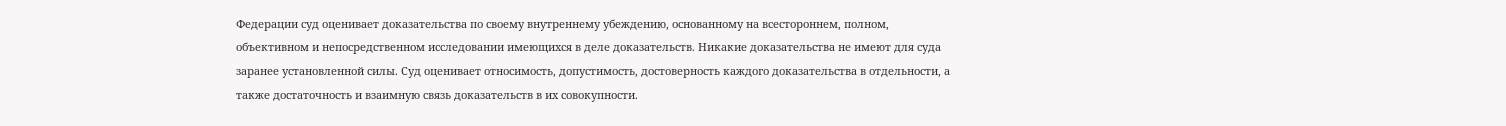Федерации суд оценивает доказательства по своему внутреннему убеждению, основанному на всестороннем, полном, объективном и непосредственном исследовании имеющихся в деле доказательств. Никакие доказательства не имеют для суда заранее установленной силы. Суд оценивает относимость, допустимость, достоверность каждого доказательства в отдельности, а также достаточность и взаимную связь доказательств в их совокупности.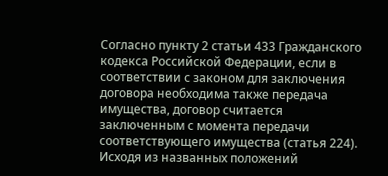Согласно пункту 2 статьи 433 Гражданского кодекса Российской Федерации, если в соответствии с законом для заключения договора необходима также передача имущества, договор считается заключенным с момента передачи соответствующего имущества (статья 224).
Исходя из названных положений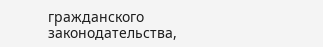гражданского законодательства,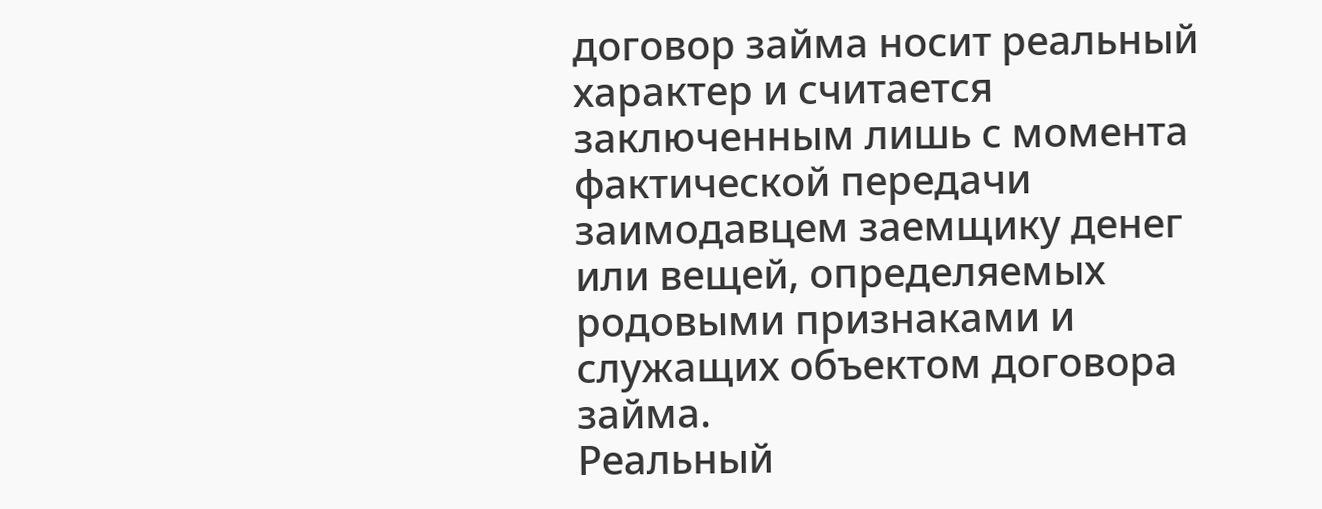договор займа носит реальный характер и считается заключенным лишь с момента фактической передачи заимодавцем заемщику денег или вещей, определяемых родовыми признаками и служащих объектом договора займа.
Реальный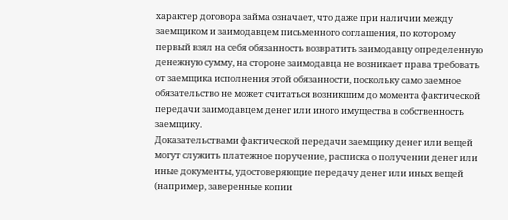характер договора займа означает, что даже при наличии между заемщиком и заимодавцем письменного соглашения, по которому первый взял на себя обязанность возвратить заимодавцу определенную денежную сумму, на стороне заимодавца не возникает права требовать от заемщика исполнения этой обязанности, поскольку само заемное обязательство не может считаться возникшим до момента фактической передачи заимодавцем денег или иного имущества в собственность заемщику.
Доказательствами фактической передачи заемщику денег или вещей могут служить платежное поручение, расписка о получении денег или иные документы, удостоверяющие передачу денег или иных вещей (например, заверенные копии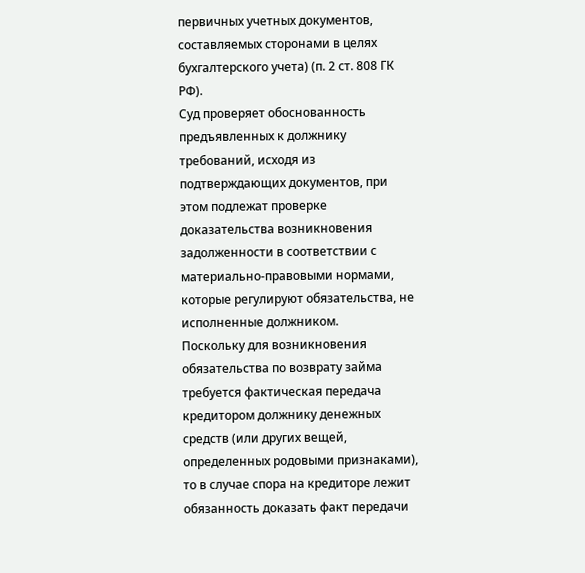первичных учетных документов, составляемых сторонами в целях бухгалтерского учета) (п. 2 ст. 808 ГК РФ).
Суд проверяет обоснованность предъявленных к должнику требований, исходя из подтверждающих документов, при этом подлежат проверке доказательства возникновения задолженности в соответствии с материально-правовыми нормами, которые регулируют обязательства, не исполненные должником.
Поскольку для возникновения обязательства по возврату займа требуется фактическая передача кредитором должнику денежных средств (или других вещей, определенных родовыми признаками), то в случае спора на кредиторе лежит обязанность доказать факт передачи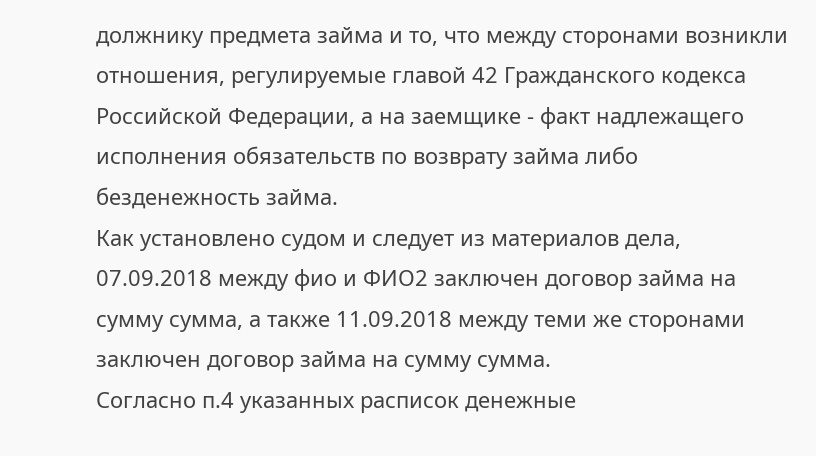должнику предмета займа и то, что между сторонами возникли отношения, регулируемые главой 42 Гражданского кодекса Российской Федерации, а на заемщике - факт надлежащего исполнения обязательств по возврату займа либо безденежность займа.
Как установлено судом и следует из материалов дела, 07.09.2018 между фио и ФИО2 заключен договор займа на сумму сумма, а также 11.09.2018 между теми же сторонами заключен договор займа на сумму сумма.
Согласно п.4 указанных расписок денежные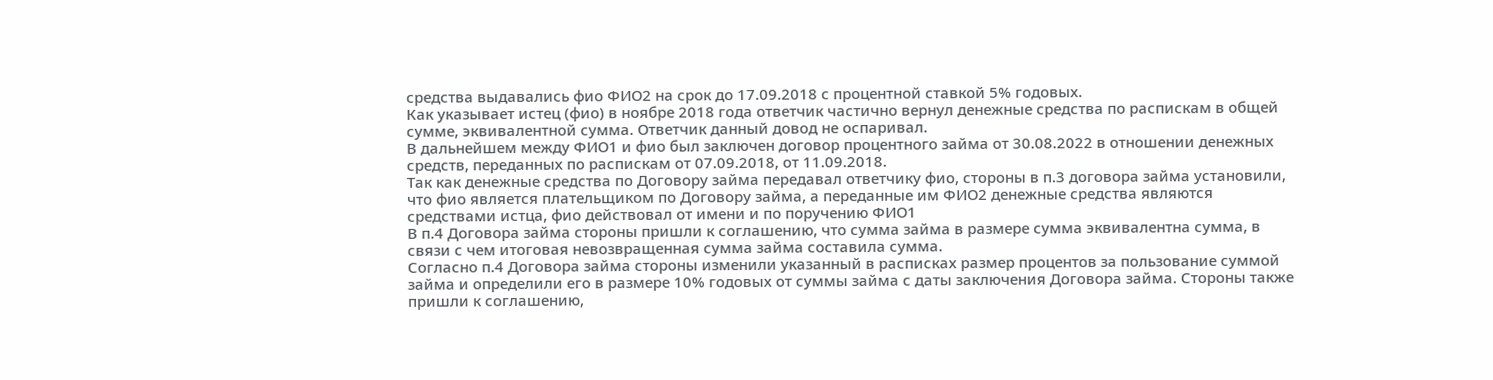средства выдавались фио ФИО2 на срок до 17.09.2018 с процентной ставкой 5% годовых.
Как указывает истец (фио) в ноябре 2018 года ответчик частично вернул денежные средства по распискам в общей сумме, эквивалентной сумма. Ответчик данный довод не оспаривал.
В дальнейшем между ФИО1 и фио был заключен договор процентного займа от 30.08.2022 в отношении денежных средств, переданных по распискам от 07.09.2018, от 11.09.2018.
Так как денежные средства по Договору займа передавал ответчику фио, стороны в п.3 договора займа установили, что фио является плательщиком по Договору займа, а переданные им ФИО2 денежные средства являются средствами истца, фио действовал от имени и по поручению ФИО1
В п.4 Договора займа стороны пришли к соглашению, что сумма займа в размере сумма эквивалентна сумма, в связи с чем итоговая невозвращенная сумма займа составила сумма.
Согласно п.4 Договора займа стороны изменили указанный в расписках размер процентов за пользование суммой займа и определили его в размере 10% годовых от суммы займа с даты заключения Договора займа. Стороны также пришли к соглашению,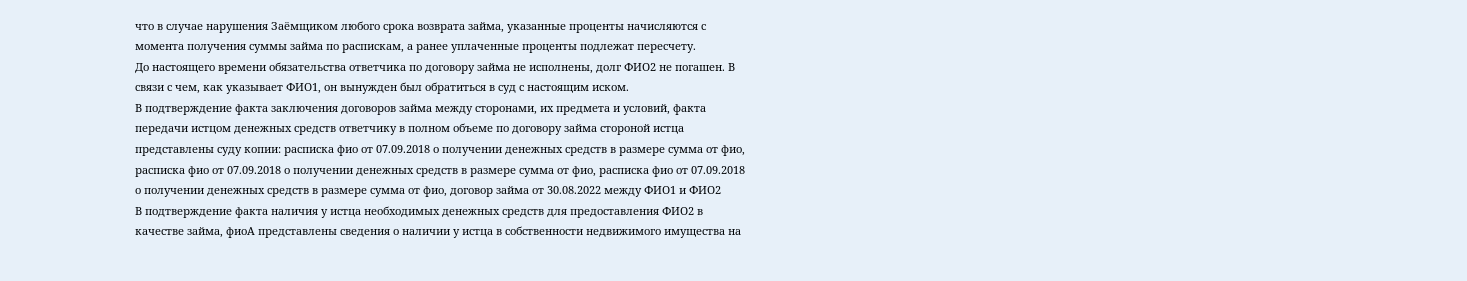что в случае нарушения Заёмщиком любого срока возврата займа, указанные проценты начисляются с момента получения суммы займа по распискам, а ранее уплаченные проценты подлежат пересчету.
До настоящего времени обязательства ответчика по договору займа не исполнены, долг ФИО2 не погашен. В связи с чем, как указывает ФИО1, он вынужден был обратиться в суд с настоящим иском.
В подтверждение факта заключения договоров займа между сторонами, их предмета и условий, факта передачи истцом денежных средств ответчику в полном объеме по договору займа стороной истца представлены суду копии: расписка фио от 07.09.2018 о получении денежных средств в размере сумма от фио, расписка фио от 07.09.2018 о получении денежных средств в размере сумма от фио, расписка фио от 07.09.2018 о получении денежных средств в размере сумма от фио, договор займа от 30.08.2022 между ФИО1 и ФИО2
В подтверждение факта наличия у истца необходимых денежных средств для предоставления ФИО2 в качестве займа, фиоА представлены сведения о наличии у истца в собственности недвижимого имущества на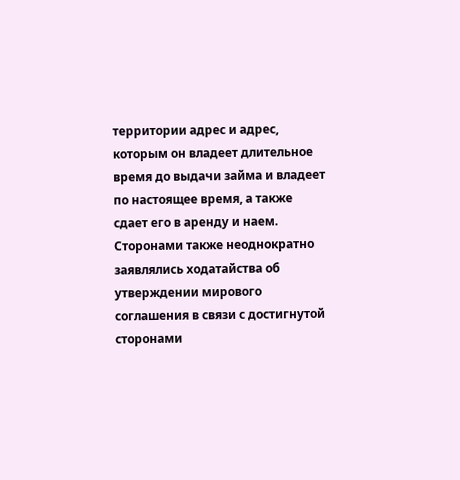территории адрес и адрес, которым он владеет длительное время до выдачи займа и владеет по настоящее время, а также сдает его в аренду и наем.
Сторонами также неоднократно заявлялись ходатайства об утверждении мирового соглашения в связи с достигнутой сторонами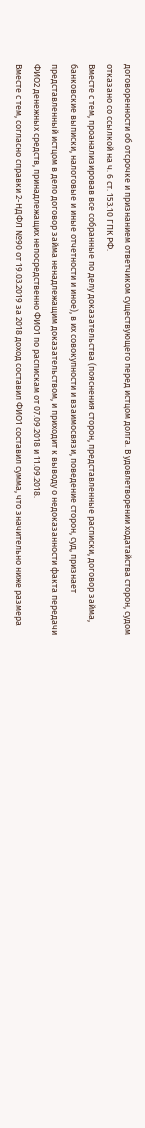договоренности об отсрочке и признанием ответчиком существующего перед истцом долга. В удовлетворении ходатайства сторон, судом отказано со ссылкой на ч. 6 ст. 153.10 ГПК РФ.
Вместе с тем, проанализировав все собранные по делу доказательства (пояснения сторон, представленные расписки, договор займа, банковские выписки, налоговые и иные отчетности и иное), в их совокупности и взаимосвязи, поведение сторон, суд, признает представленный истцом в дело договор займа ненадлежащим доказательством, и приходит к выводу о недоказанности факта передачи ФИО2 денежных средств, принадлежащих непосредственно ФИО1 по распискам от 07.09.2018 и 11.09.2018.
Вместе с тем, согласно справки 2-НДФЛ №90 от 19.03.2019 за 2018 доход составил ФИО1 составил сумма, что значительно ниже размера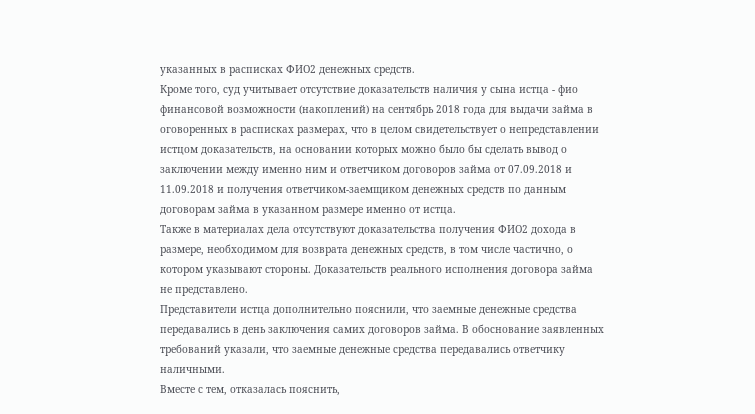указанных в расписках ФИО2 денежных средств.
Кроме того, суд учитывает отсутствие доказательств наличия у сына истца - фио финансовой возможности (накоплений) на сентябрь 2018 года для выдачи займа в оговоренных в расписках размерах, что в целом свидетельствует о непредставлении истцом доказательств, на основании которых можно было бы сделать вывод о заключении между именно ним и ответчиком договоров займа от 07.09.2018 и 11.09.2018 и получения ответчиком-заемщиком денежных средств по данным договорам займа в указанном размере именно от истца.
Также в материалах дела отсутствуют доказательства получения ФИО2 дохода в размере, необходимом для возврата денежных средств, в том числе частично, о котором указывают стороны. Доказательств реального исполнения договора займа не представлено.
Представители истца дополнительно пояснили, что заемные денежные средства передавались в день заключения самих договоров займа. В обоснование заявленных требований указали, что заемные денежные средства передавались ответчику наличными.
Вместе с тем, отказалась пояснить,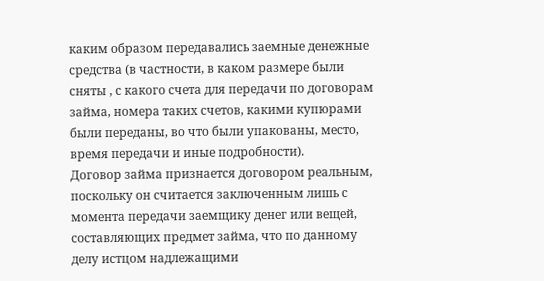каким образом передавались заемные денежные средства (в частности, в каком размере были сняты , с какого счета для передачи по договорам займа, номера таких счетов, какими купюрами были переданы, во что были упакованы, место, время передачи и иные подробности).
Договор займа признается договором реальным, поскольку он считается заключенным лишь с момента передачи заемщику денег или вещей, составляющих предмет займа, что по данному делу истцом надлежащими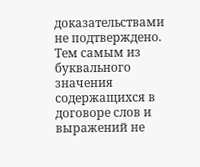доказательствами не подтверждено.
Тем самым из буквального значения содержащихся в договоре слов и выражений не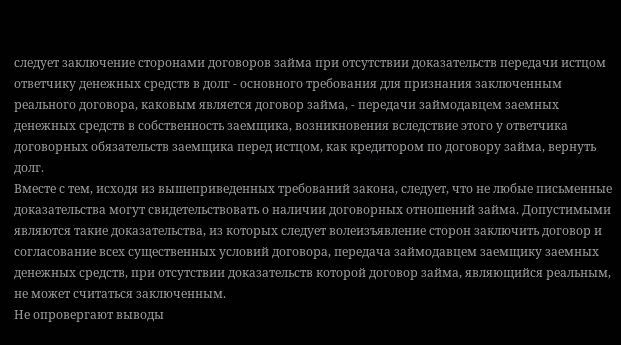следует заключение сторонами договоров займа при отсутствии доказательств передачи истцом ответчику денежных средств в долг - основного требования для признания заключенным реального договора, каковым является договор займа, - передачи займодавцем заемных денежных средств в собственность заемщика, возникновения вследствие этого у ответчика договорных обязательств заемщика перед истцом, как кредитором по договору займа, вернуть долг.
Вместе с тем, исходя из вышеприведенных требований закона, следует, что не любые письменные доказательства могут свидетельствовать о наличии договорных отношений займа. Допустимыми являются такие доказательства, из которых следует волеизъявление сторон заключить договор и согласование всех существенных условий договора, передача займодавцем заемщику заемных денежных средств, при отсутствии доказательств которой договор займа, являющийся реальным, не может считаться заключенным.
Не опровергают выводы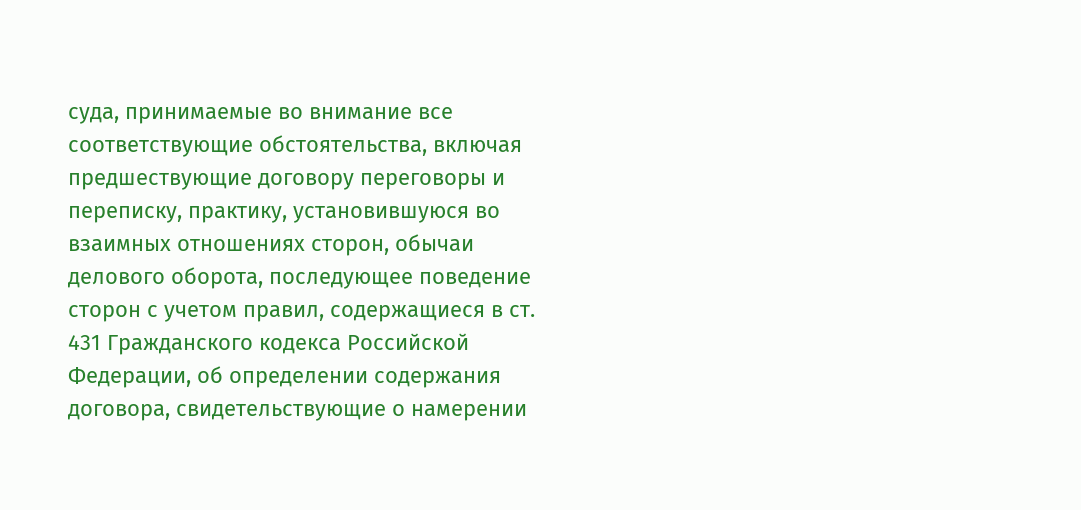суда, принимаемые во внимание все соответствующие обстоятельства, включая предшествующие договору переговоры и переписку, практику, установившуюся во взаимных отношениях сторон, обычаи делового оборота, последующее поведение сторон с учетом правил, содержащиеся в ст. 431 Гражданского кодекса Российской Федерации, об определении содержания договора, свидетельствующие о намерении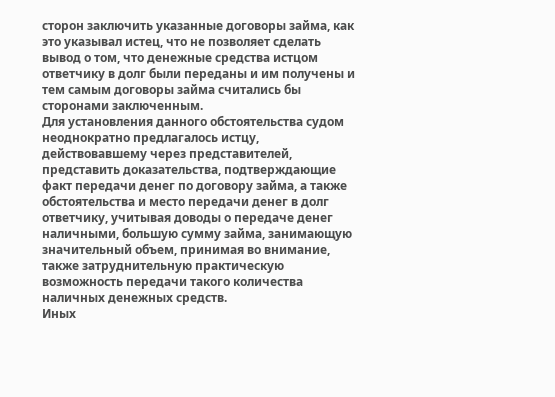сторон заключить указанные договоры займа, как это указывал истец, что не позволяет сделать вывод о том, что денежные средства истцом ответчику в долг были переданы и им получены и тем самым договоры займа считались бы сторонами заключенным.
Для установления данного обстоятельства судом неоднократно предлагалось истцу, действовавшему через представителей, представить доказательства, подтверждающие факт передачи денег по договору займа, а также обстоятельства и место передачи денег в долг ответчику, учитывая доводы о передаче денег наличными, большую сумму займа, занимающую значительный объем, принимая во внимание, также затруднительную практическую возможность передачи такого количества наличных денежных средств.
Иных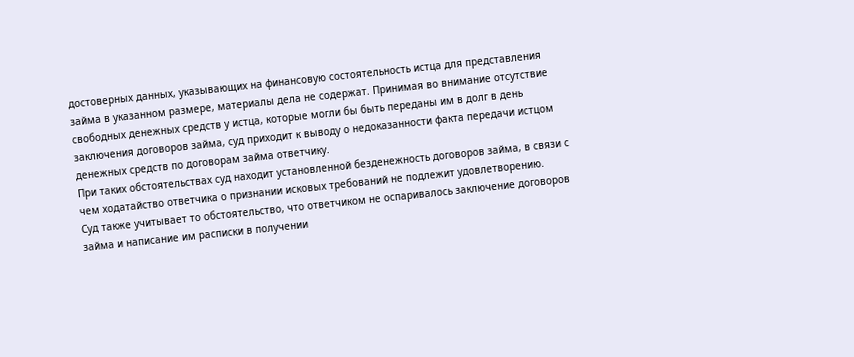достоверных данных, указывающих на финансовую состоятельность истца для представления займа в указанном размере, материалы дела не содержат. Принимая во внимание отсутствие свободных денежных средств у истца, которые могли бы быть переданы им в долг в день заключения договоров займа, суд приходит к выводу о недоказанности факта передачи истцом денежных средств по договорам займа ответчику.
При таких обстоятельствах суд находит установленной безденежность договоров займа, в связи с чем ходатайство ответчика о признании исковых требований не подлежит удовлетворению.
Суд также учитывает то обстоятельство, что ответчиком не оспаривалось заключение договоров займа и написание им расписки в получении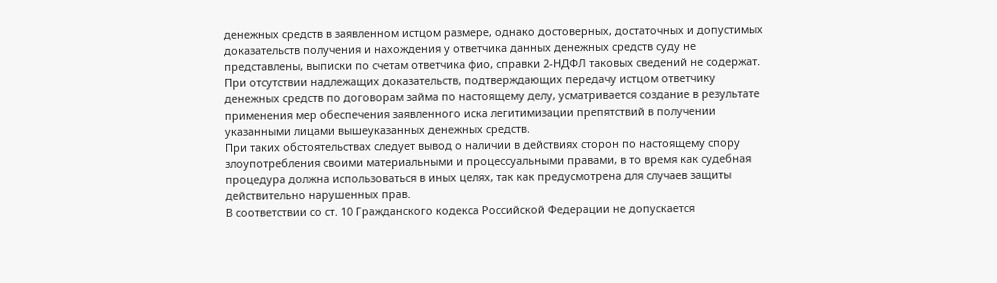денежных средств в заявленном истцом размере, однако достоверных, достаточных и допустимых доказательств получения и нахождения у ответчика данных денежных средств суду не представлены, выписки по счетам ответчика фио, справки 2-НДФЛ таковых сведений не содержат.
При отсутствии надлежащих доказательств, подтверждающих передачу истцом ответчику денежных средств по договорам займа по настоящему делу, усматривается создание в результате применения мер обеспечения заявленного иска легитимизации препятствий в получении указанными лицами вышеуказанных денежных средств.
При таких обстоятельствах следует вывод о наличии в действиях сторон по настоящему спору злоупотребления своими материальными и процессуальными правами, в то время как судебная процедура должна использоваться в иных целях, так как предусмотрена для случаев защиты действительно нарушенных прав.
В соответствии со ст. 10 Гражданского кодекса Российской Федерации не допускается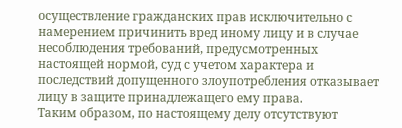осуществление гражданских прав исключительно с намерением причинить вред иному лицу и в случае несоблюдения требований, предусмотренных настоящей нормой, суд с учетом характера и последствий допущенного злоупотребления отказывает лицу в защите принадлежащего ему права.
Таким образом, по настоящему делу отсутствуют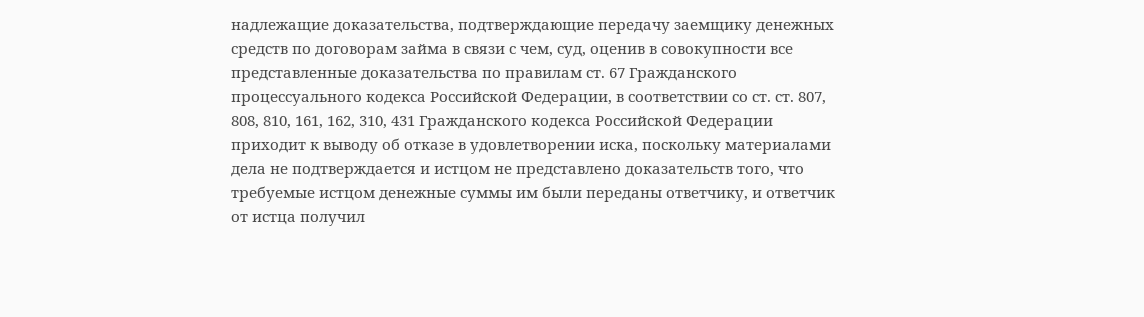надлежащие доказательства, подтверждающие передачу заемщику денежных средств по договорам займа в связи с чем, суд, оценив в совокупности все представленные доказательства по правилам ст. 67 Гражданского процессуального кодекса Российской Федерации, в соответствии со ст. ст. 807, 808, 810, 161, 162, 310, 431 Гражданского кодекса Российской Федерации приходит к выводу об отказе в удовлетворении иска, поскольку материалами дела не подтверждается и истцом не представлено доказательств того, что требуемые истцом денежные суммы им были переданы ответчику, и ответчик от истца получил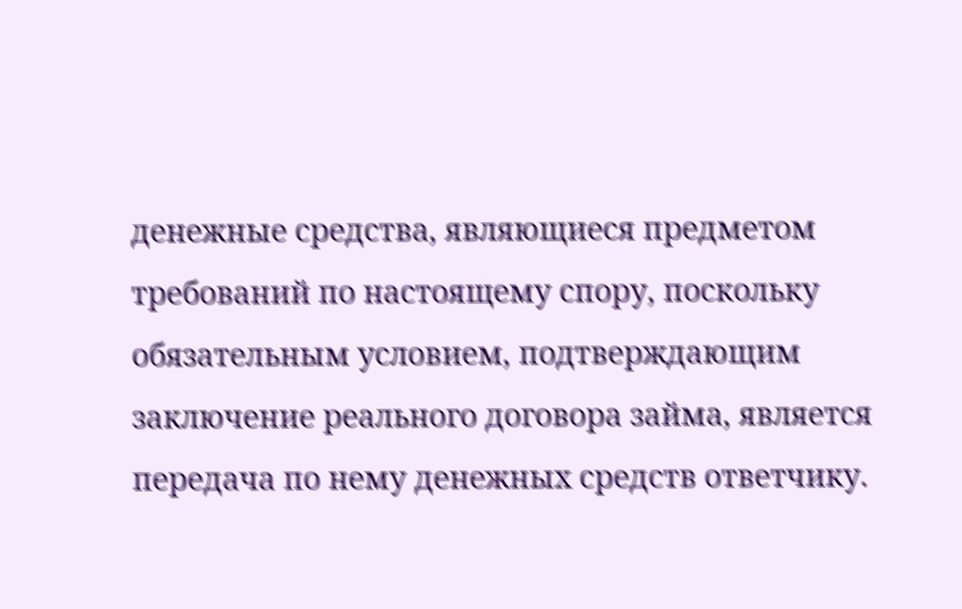денежные средства, являющиеся предметом требований по настоящему спору, поскольку обязательным условием, подтверждающим заключение реального договора займа, является передача по нему денежных средств ответчику.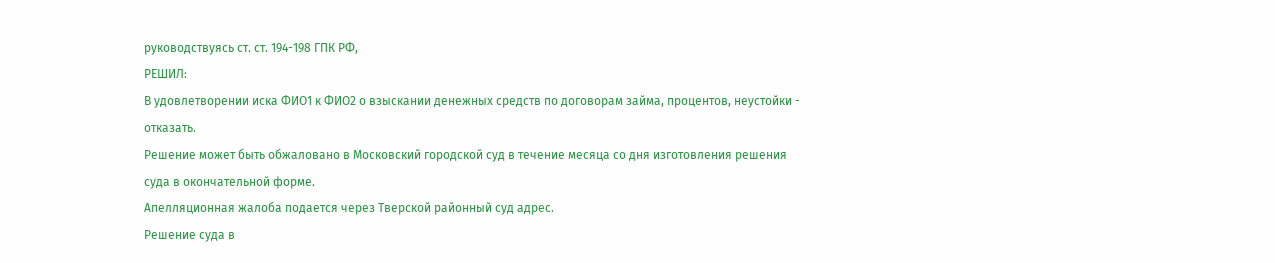руководствуясь ст. ст. 194-198 ГПК РФ,
РЕШИЛ:
В удовлетворении иска ФИО1 к ФИО2 о взыскании денежных средств по договорам займа, процентов, неустойки - отказать.
Решение может быть обжаловано в Московский городской суд в течение месяца со дня изготовления решения суда в окончательной форме.
Апелляционная жалоба подается через Тверской районный суд адрес.
Решение суда в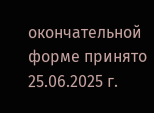окончательной форме принято 25.06.2025 г.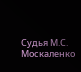Судья М.С. Москаленко